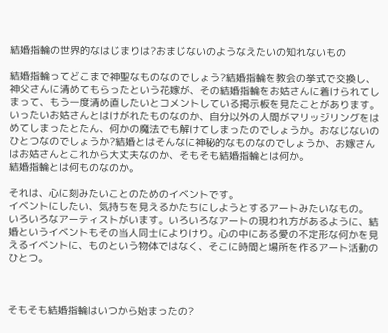結婚指輪の世界的なはじまりは?おまじないのようなえたいの知れないもの

結婚指輪ってどこまで神聖なものなのでしょう?結婚指輪を教会の挙式で交換し、神父さんに清めてもらったという花嫁が、その結婚指輪をお姑さんに着けられてしまって、もう一度清め直したいとコメントしている掲示板を見たことがあります。いったいお姑さんとはけがれたものなのか、自分以外の人間がマリッジリングをはめてしまったとたん、何かの魔法でも解けてしまったのでしょうか。おなじないのひとつなのでしょうか?結婚とはそんなに神秘的なものなのでしょうか、お嫁さんはお姑さんとこれから大丈夫なのか、そもそも結婚指輪とは何か。
結婚指輪とは何ものなのか。

それは、心に刻みたいことのためのイベントです。
イベントにしたい、気持ちを見えるかたちにしようとするアートみたいなもの。
いろいろなアーティストがいます。いろいろなアートの現われ方があるように、結婚というイベントもその当人同士によりけり。心の中にある愛の不定形な何かを見えるイベントに、ものという物体ではなく、そこに時間と場所を作るアート活動のひとつ。



そもそも結婚指輪はいつから始まったの?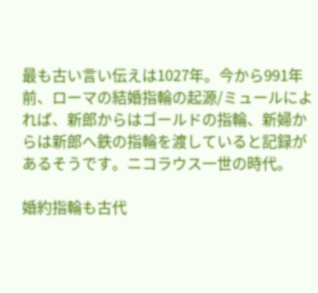最も古い言い伝えは1027年。今から991年前、ローマの結婚指輪の起源/ミュールによれば、新郎からはゴールドの指輪、新婦からは新郎へ鉄の指輪を渡していると記録があるそうです。ニコラウス一世の時代。

婚約指輪も古代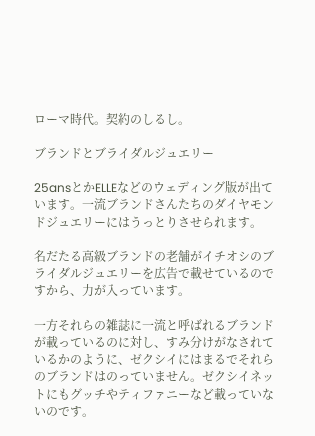ローマ時代。契約のしるし。

ブランドとブライダルジュエリー

25ansとかELLEなどのウェディング版が出ています。一流ブランドさんたちのダイヤモンドジュエリーにはうっとりさせられます。

名だたる高級ブランドの老舗がイチオシのブライダルジュエリーを広告で載せているのですから、力が入っています。

一方それらの雑誌に一流と呼ばれるブランドが載っているのに対し、すみ分けがなされているかのように、ゼクシイにはまるでそれらのブランドはのっていません。ゼクシイネットにもグッチやティファニーなど載っていないのです。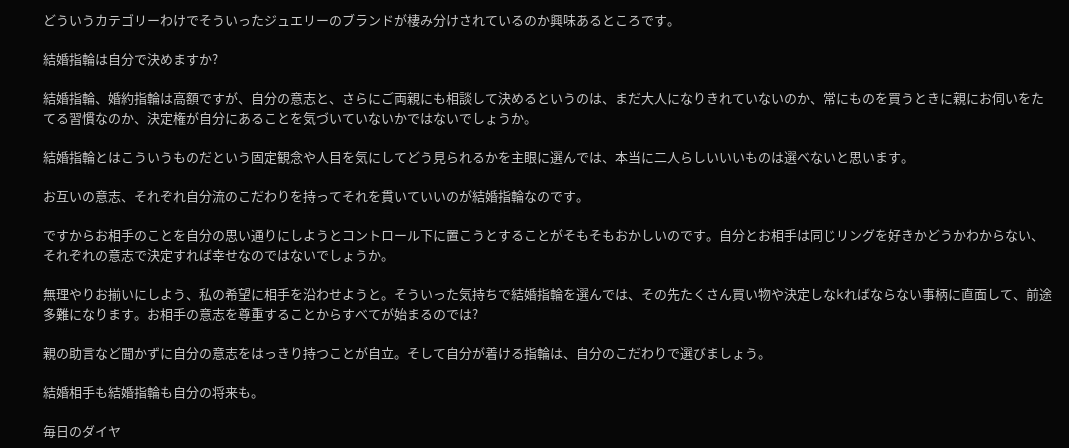どういうカテゴリーわけでそういったジュエリーのブランドが棲み分けされているのか興味あるところです。

結婚指輪は自分で決めますか?

結婚指輪、婚約指輪は高額ですが、自分の意志と、さらにご両親にも相談して決めるというのは、まだ大人になりきれていないのか、常にものを買うときに親にお伺いをたてる習慣なのか、決定権が自分にあることを気づいていないかではないでしょうか。

結婚指輪とはこういうものだという固定観念や人目を気にしてどう見られるかを主眼に選んでは、本当に二人らしいいいものは選べないと思います。

お互いの意志、それぞれ自分流のこだわりを持ってそれを貫いていいのが結婚指輪なのです。

ですからお相手のことを自分の思い通りにしようとコントロール下に置こうとすることがそもそもおかしいのです。自分とお相手は同じリングを好きかどうかわからない、それぞれの意志で決定すれば幸せなのではないでしょうか。

無理やりお揃いにしよう、私の希望に相手を沿わせようと。そういった気持ちで結婚指輪を選んでは、その先たくさん買い物や決定しなkればならない事柄に直面して、前途多難になります。お相手の意志を尊重することからすべてが始まるのでは?

親の助言など聞かずに自分の意志をはっきり持つことが自立。そして自分が着ける指輪は、自分のこだわりで選びましょう。

結婚相手も結婚指輪も自分の将来も。

毎日のダイヤ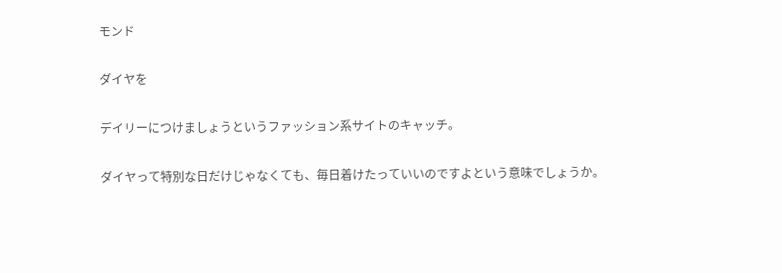モンド

ダイヤを

デイリーにつけましょうというファッション系サイトのキャッチ。

ダイヤって特別な日だけじゃなくても、毎日着けたっていいのですよという意味でしょうか。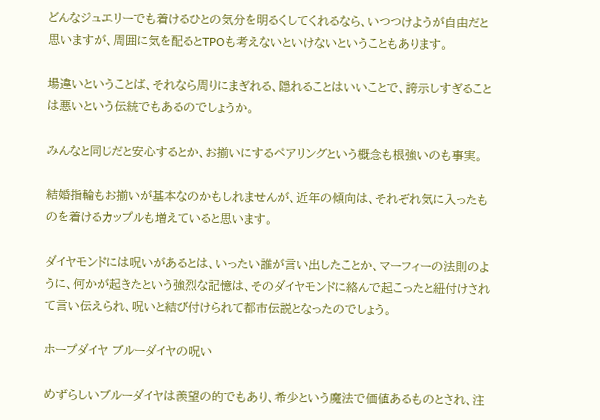どんなジュエリーでも着けるひとの気分を明るくしてくれるなら、いつつけようが自由だと思いますが、周囲に気を配るとTPOも考えないといけないということもあります。

場違いということば、それなら周りにまぎれる、隠れることはいいことで、誇示しすぎることは悪いという伝統でもあるのでしょうか。

みんなと同じだと安心するとか、お揃いにするペアリングという概念も根強いのも事実。

結婚指輪もお揃いが基本なのかもしれませんが、近年の傾向は、それぞれ気に入ったものを着けるカップルも増えていると思います。

ダイヤモンドには呪いがあるとは、いったい誰が言い出したことか、マーフィーの法則のように、何かが起きたという強烈な記憶は、そのダイヤモンドに絡んで起こったと紐付けされて言い伝えられ、呪いと結び付けられて都市伝説となったのでしょう。

ホープダイヤ ブルーダイヤの呪い

めずらしいブルーダイヤは羨望の的でもあり、希少という魔法で価値あるものとされ、注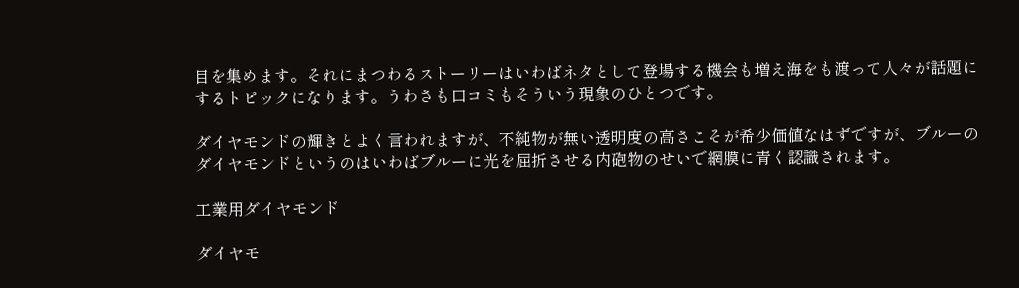目を集めます。それにまつわるストーリーはいわばネタとして登場する機会も増え海をも渡って人々が話題にするトピックになります。うわさも口コミもそういう現象のひとつです。

ダイヤモンドの輝きとよく言われますが、不純物が無い透明度の高さこそが希少価値なはずですが、ブルーのダイヤモンドというのはいわばブルーに光を屈折させる内砲物のせいで網膜に青く認識されます。

工業用ダイヤモンド

ダイヤモ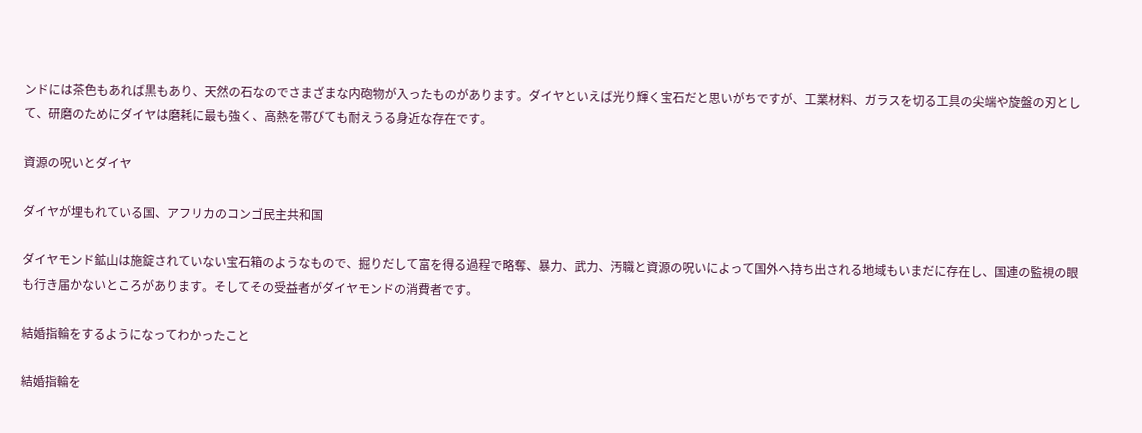ンドには茶色もあれば黒もあり、天然の石なのでさまざまな内砲物が入ったものがあります。ダイヤといえば光り輝く宝石だと思いがちですが、工業材料、ガラスを切る工具の尖端や旋盤の刃として、研磨のためにダイヤは磨耗に最も強く、高熱を帯びても耐えうる身近な存在です。

資源の呪いとダイヤ

ダイヤが埋もれている国、アフリカのコンゴ民主共和国

ダイヤモンド鉱山は施錠されていない宝石箱のようなもので、掘りだして富を得る過程で略奪、暴力、武力、汚職と資源の呪いによって国外へ持ち出される地域もいまだに存在し、国連の監視の眼も行き届かないところがあります。そしてその受益者がダイヤモンドの消費者です。

結婚指輪をするようになってわかったこと

結婚指輪を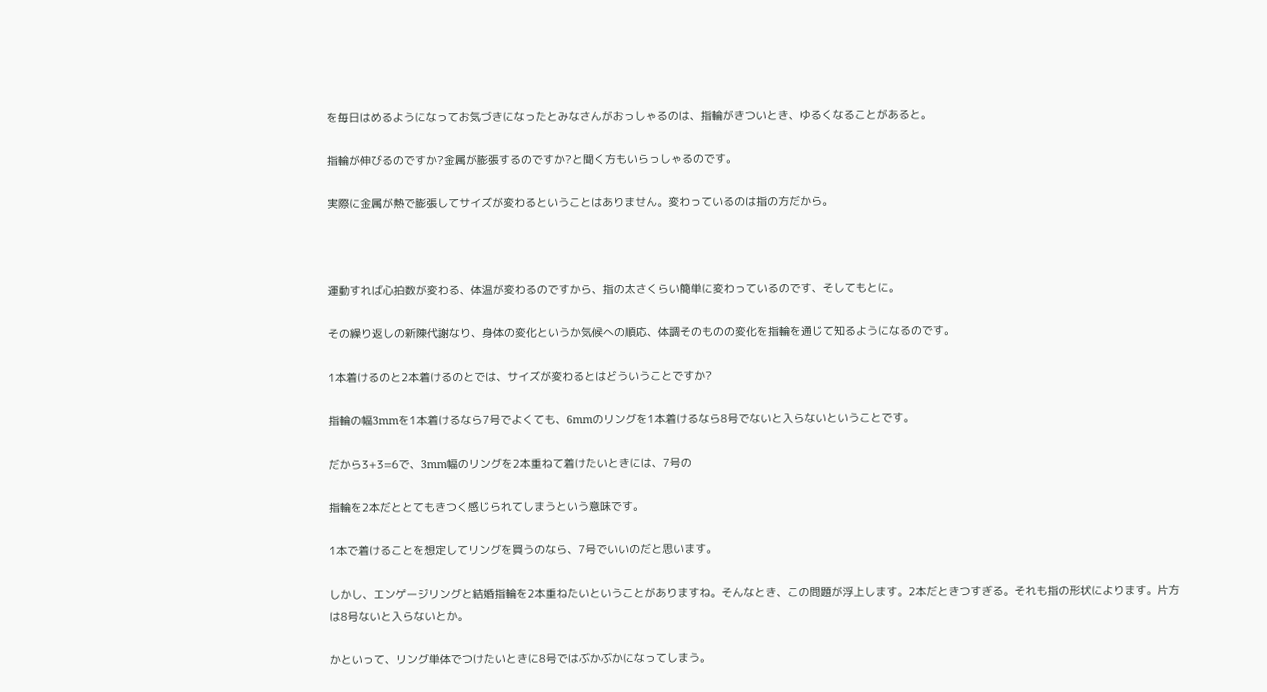を毎日はめるようになってお気づきになったとみなさんがおっしゃるのは、指輪がきついとき、ゆるくなることがあると。

指輪が伸びるのですか?金属が膨張するのですか?と聞く方もいらっしゃるのです。

実際に金属が熱で膨張してサイズが変わるということはありません。変わっているのは指の方だから。



運動すれば心拍数が変わる、体温が変わるのですから、指の太さくらい簡単に変わっているのです、そしてもとに。

その繰り返しの新陳代謝なり、身体の変化というか気候への順応、体調そのものの変化を指輪を通じて知るようになるのです。

1本着けるのと2本着けるのとでは、サイズが変わるとはどういうことですか?

指輪の幅3mmを1本着けるなら7号でよくても、6mmのリングを1本着けるなら8号でないと入らないということです。

だから3+3=6で、3mm幅のリングを2本重ねて着けたいときには、7号の

指輪を2本だととてもきつく感じられてしまうという意味です。

1本で着けることを想定してリングを買うのなら、7号でいいのだと思います。

しかし、エンゲージリングと結婚指輪を2本重ねたいということがありますね。そんなとき、この問題が浮上します。2本だときつすぎる。それも指の形状によります。片方は8号ないと入らないとか。

かといって、リング単体でつけたいときに8号ではぶかぶかになってしまう。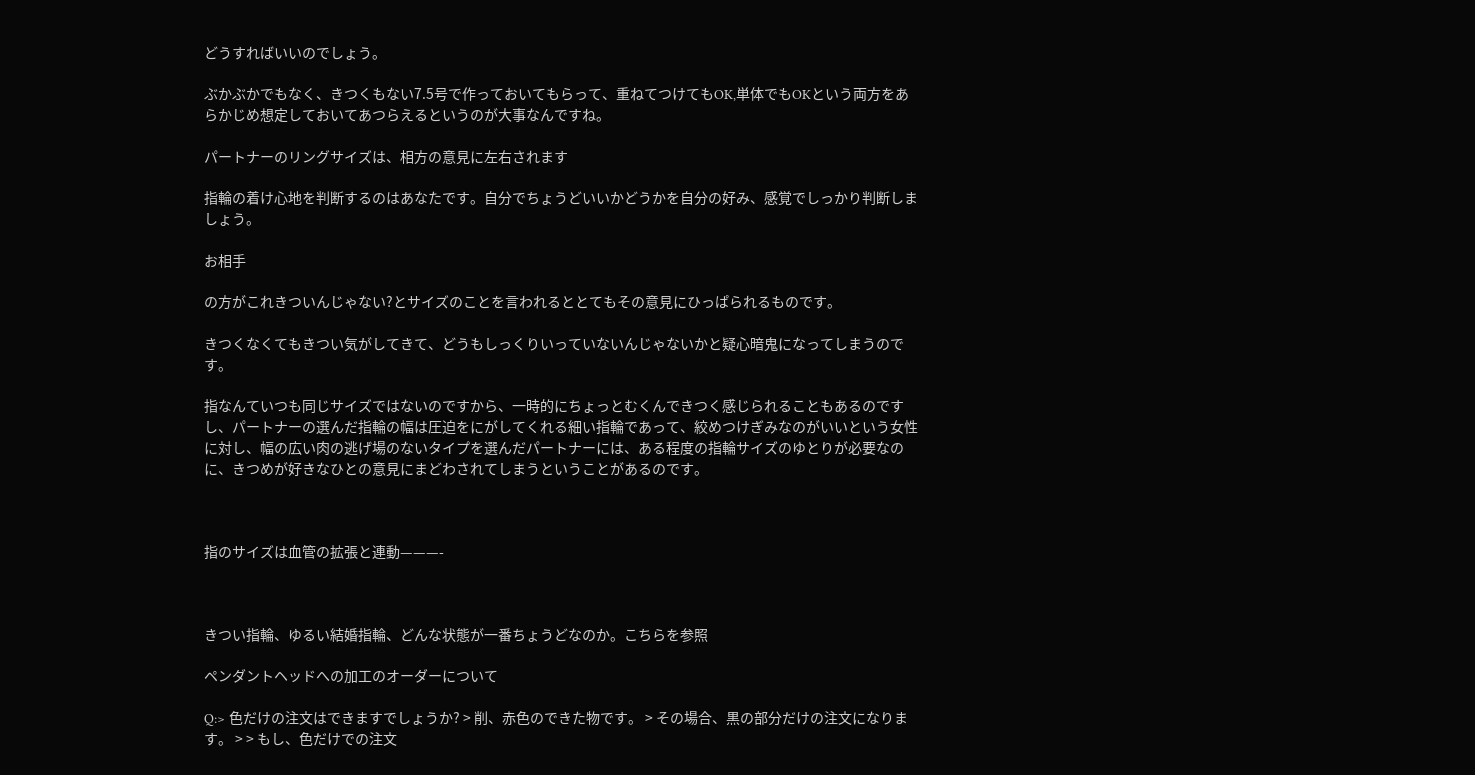どうすればいいのでしょう。

ぶかぶかでもなく、きつくもない7.5号で作っておいてもらって、重ねてつけてもOK,単体でもOKという両方をあらかじめ想定しておいてあつらえるというのが大事なんですね。

パートナーのリングサイズは、相方の意見に左右されます

指輪の着け心地を判断するのはあなたです。自分でちょうどいいかどうかを自分の好み、感覚でしっかり判断しましょう。

お相手

の方がこれきついんじゃない?とサイズのことを言われるととてもその意見にひっぱられるものです。

きつくなくてもきつい気がしてきて、どうもしっくりいっていないんじゃないかと疑心暗鬼になってしまうのです。

指なんていつも同じサイズではないのですから、一時的にちょっとむくんできつく感じられることもあるのですし、パートナーの選んだ指輪の幅は圧迫をにがしてくれる細い指輪であって、絞めつけぎみなのがいいという女性に対し、幅の広い肉の逃げ場のないタイプを選んだパートナーには、ある程度の指輪サイズのゆとりが必要なのに、きつめが好きなひとの意見にまどわされてしまうということがあるのです。



指のサイズは血管の拡張と連動———-



きつい指輪、ゆるい結婚指輪、どんな状態が一番ちょうどなのか。こちらを参照

ペンダントヘッドへの加工のオーダーについて

Q:> 色だけの注文はできますでしょうか? > 削、赤色のできた物です。 > その場合、黒の部分だけの注文になります。 > > もし、色だけでの注文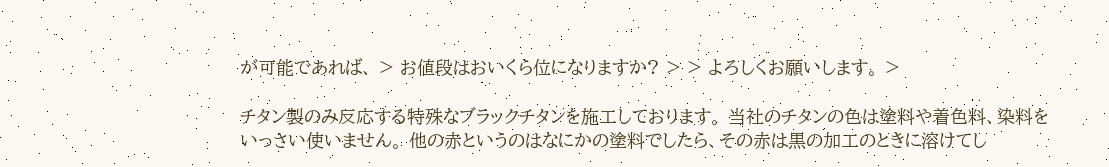が可能であれば、 > お値段はおいくら位になりますか? > > よろしくお願いします。 >

チタン製のみ反応する特殊なブラックチタンを施工しております。 当社のチタンの色は塗料や着色料、染料をいっさい使いません。 他の赤というのはなにかの塗料でしたら、その赤は黒の加工のときに溶けてし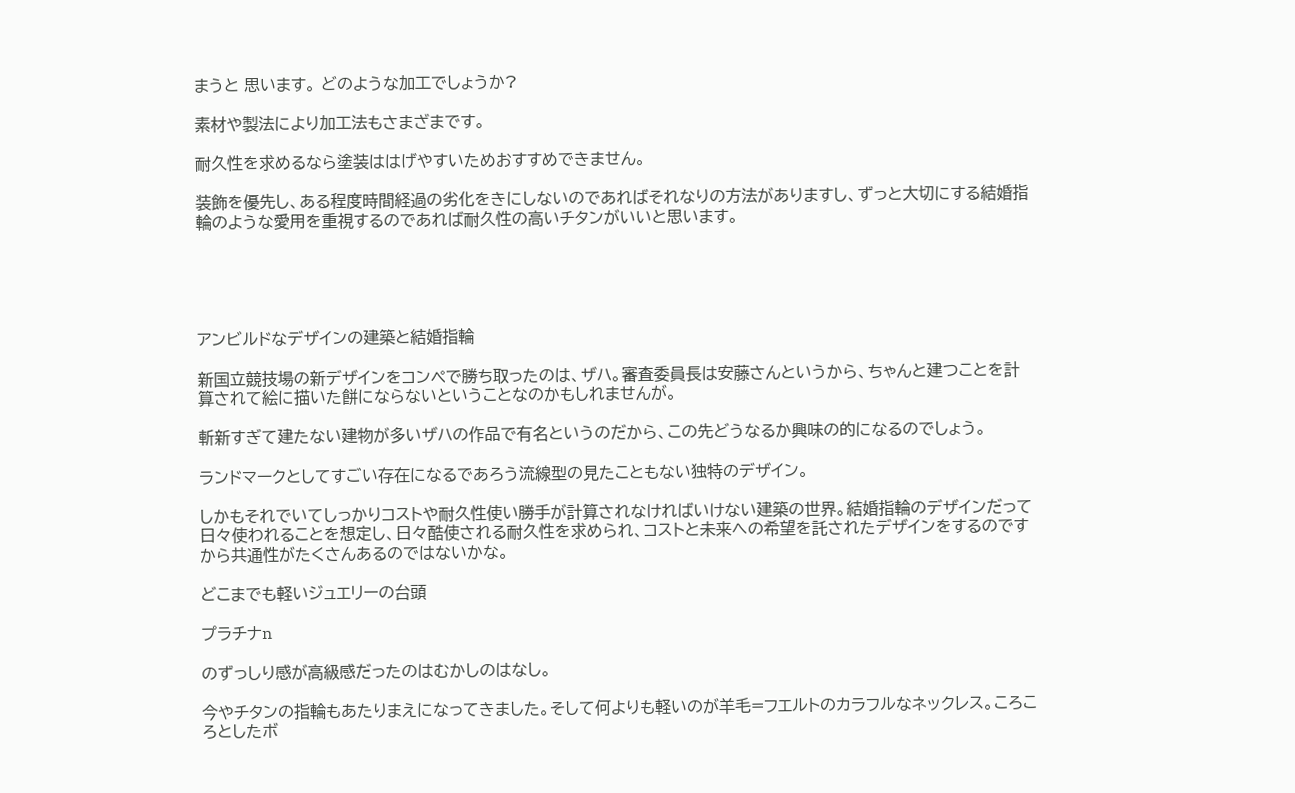まうと 思います。 どのような加工でしょうか?

素材や製法により加工法もさまざまです。

耐久性を求めるなら塗装ははげやすいためおすすめできません。

装飾を優先し、ある程度時間経過の劣化をきにしないのであればそれなりの方法がありますし、ずっと大切にする結婚指輪のような愛用を重視するのであれば耐久性の高いチタンがいいと思います。





アンビルドなデザインの建築と結婚指輪

新国立競技場の新デザインをコンペで勝ち取ったのは、ザハ。審査委員長は安藤さんというから、ちゃんと建つことを計算されて絵に描いた餅にならないということなのかもしれませんが。

斬新すぎて建たない建物が多いザハの作品で有名というのだから、この先どうなるか興味の的になるのでしょう。

ランドマークとしてすごい存在になるであろう流線型の見たこともない独特のデザイン。

しかもそれでいてしっかりコストや耐久性使い勝手が計算されなければいけない建築の世界。結婚指輪のデザインだって日々使われることを想定し、日々酷使される耐久性を求められ、コストと未来への希望を託されたデザインをするのですから共通性がたくさんあるのではないかな。

どこまでも軽いジュエリーの台頭

プラチナn

のずっしり感が高級感だったのはむかしのはなし。

今やチタンの指輪もあたりまえになってきました。そして何よりも軽いのが羊毛=フエルトのカラフルなネックレス。ころころとしたボ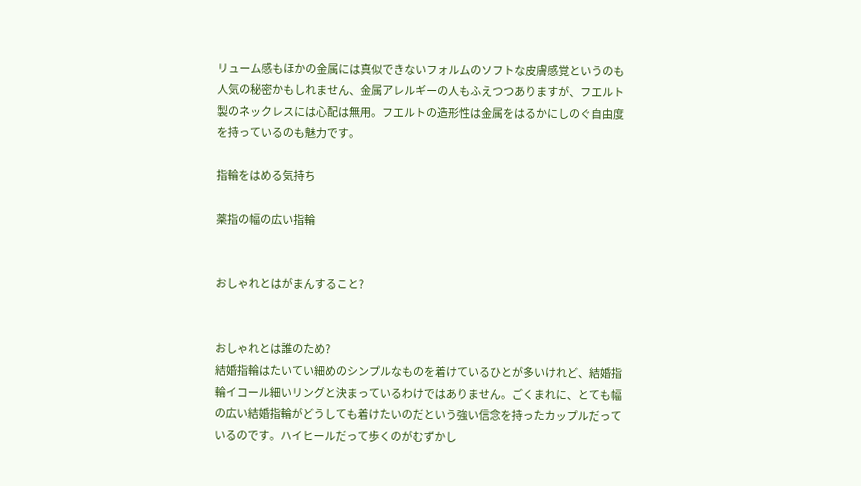リューム感もほかの金属には真似できないフォルムのソフトな皮膚感覚というのも人気の秘密かもしれません、金属アレルギーの人もふえつつありますが、フエルト製のネックレスには心配は無用。フエルトの造形性は金属をはるかにしのぐ自由度を持っているのも魅力です。

指輪をはめる気持ち

薬指の幅の広い指輪


おしゃれとはがまんすること?


おしゃれとは誰のため?
結婚指輪はたいてい細めのシンプルなものを着けているひとが多いけれど、結婚指輪イコール細いリングと決まっているわけではありません。ごくまれに、とても幅の広い結婚指輪がどうしても着けたいのだという強い信念を持ったカップルだっているのです。ハイヒールだって歩くのがむずかし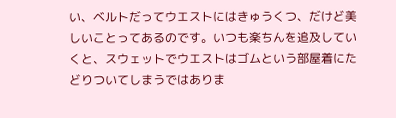い、ベルトだってウエストにはきゅうくつ、だけど美しいことってあるのです。いつも楽ちんを追及していくと、スウェットでウエストはゴムという部屋着にたどりついてしまうではありま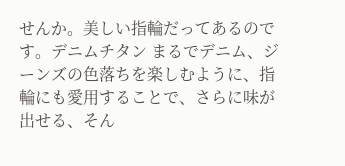せんか。美しい指輪だってあるのです。デニムチタン まるでデニム、ジーンズの色落ちを楽しむように、指輪にも愛用することで、さらに味が出せる、そん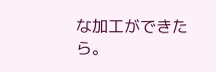な加工ができたら。